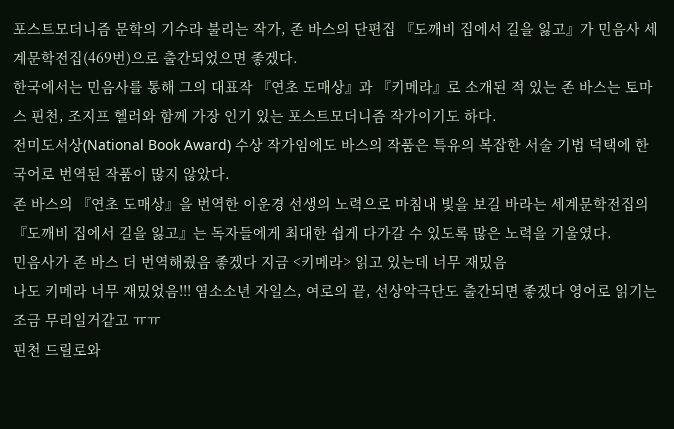포스트모더니즘 문학의 기수라 불리는 작가, 존 바스의 단편집 『도깨비 집에서 길을 잃고』가 민음사 세계문학전집(469번)으로 출간되었으면 좋겠다.
한국에서는 민음사를 통해 그의 대표작 『연초 도매상』과 『키메라』로 소개된 적 있는 존 바스는 토마스 핀천, 조지프 헬러와 함께 가장 인기 있는 포스트모더니즘 작가이기도 하다.
전미도서상(National Book Award) 수상 작가임에도 바스의 작품은 특유의 복잡한 서술 기법 덕택에 한국어로 번역된 작품이 많지 않았다.
존 바스의 『연초 도매상』을 번역한 이운경 선생의 노력으로 마침내 빛을 보길 바라는 세계문학전집의 『도깨비 집에서 길을 잃고』는 독자들에게 최대한 쉽게 다가갈 수 있도록 많은 노력을 기울였다.
민음사가 존 바스 더 번역해줬음 좋겠다 지금 <키메라> 읽고 있는데 너무 재밌음
나도 키메라 너무 재밌었음!!! 염소소년 자일스, 여로의 끝, 선상악극단도 출간되면 좋겠다 영어로 읽기는 조금 무리일거같고 ㅠㅠ
핀천 드릴로와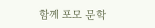함께 포모 문학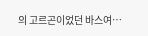의 고르곤이었던 바스여…